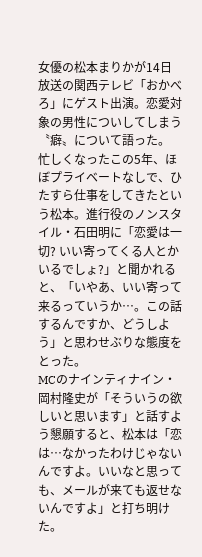女優の松本まりかが14日放送の関西テレビ「おかべろ」にゲスト出演。恋愛対象の男性についしてしまう〝癖〟について語った。
忙しくなったこの5年、ほぼプライベートなしで、ひたすら仕事をしてきたという松本。進行役のノンスタイル・石田明に「恋愛は一切? いい寄ってくる人とかいるでしょ?」と聞かれると、「いやあ、いい寄って来るっていうか…。この話するんですか、どうしよう」と思わせぶりな態度をとった。
MCのナインティナイン・岡村隆史が「そういうの欲しいと思います」と話すよう懇願すると、松本は「恋は…なかったわけじゃないんですよ。いいなと思っても、メールが来ても返せないんですよ」と打ち明けた。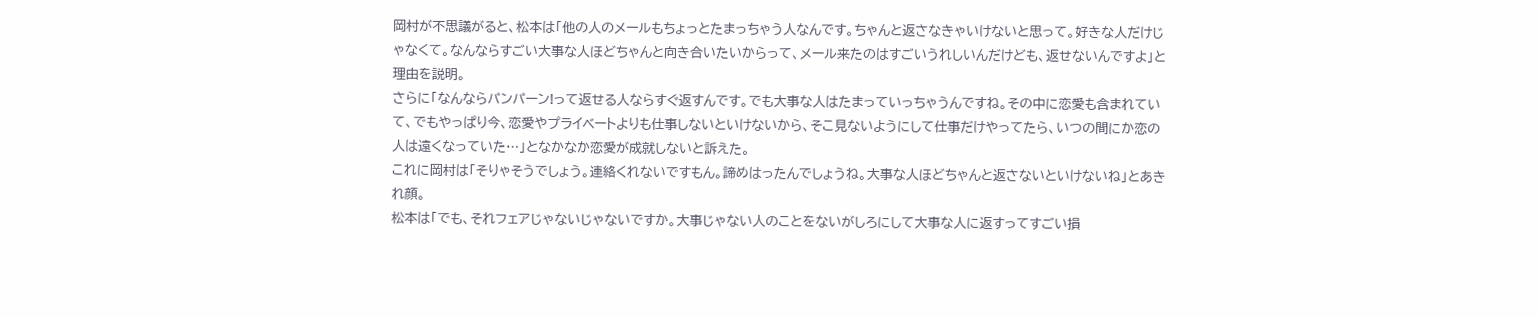岡村が不思議がると、松本は「他の人のメールもちょっとたまっちゃう人なんです。ちゃんと返さなきゃいけないと思って。好きな人だけじゃなくて。なんならすごい大事な人ほどちゃんと向き合いたいからって、メール来たのはすごいうれしいんだけども、返せないんですよ」と理由を説明。
さらに「なんならパンパーン!って返せる人ならすぐ返すんです。でも大事な人はたまっていっちゃうんですね。その中に恋愛も含まれていて、でもやっぱり今、恋愛やプライベートよりも仕事しないといけないから、そこ見ないようにして仕事だけやってたら、いつの間にか恋の人は遠くなっていた…」となかなか恋愛が成就しないと訴えた。
これに岡村は「そりゃそうでしょう。連絡くれないですもん。諦めはったんでしょうね。大事な人ほどちゃんと返さないといけないね」とあきれ顔。
松本は「でも、それフェアじゃないじゃないですか。大事じゃない人のことをないがしろにして大事な人に返すってすごい損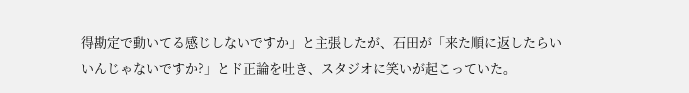得勘定で動いてる感じしないですか」と主張したが、石田が「来た順に返したらいいんじゃないですか?」とド正論を吐き、スタジオに笑いが起こっていた。